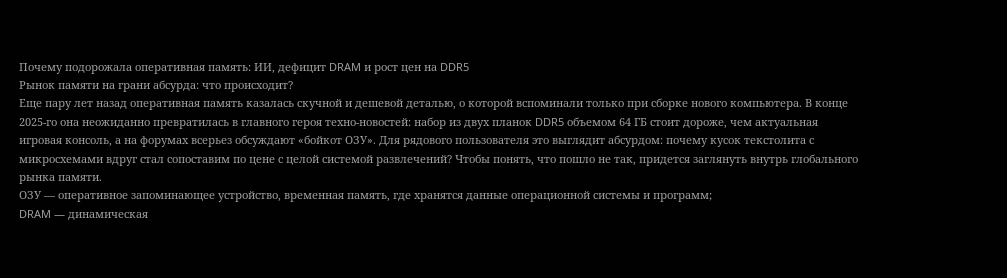Почему подорожала оперативная память: ИИ, дефицит DRAM и рост цен на DDR5
Рынок памяти на грани абсурда: что происходит?
Еще пару лет назад оперативная память казалась скучной и дешевой деталью, о которой вспоминали только при сборке нового компьютера. В конце 2025-го она неожиданно превратилась в главного героя техно-новостей: набор из двух планок DDR5 объемом 64 ГБ стоит дороже, чем актуальная игровая консоль, а на форумах всерьез обсуждают «бойкот ОЗУ». Для рядового пользователя это выглядит абсурдом: почему кусок текстолита с микросхемами вдруг стал сопоставим по цене с целой системой развлечений? Чтобы понять, что пошло не так, придется заглянуть внутрь глобального рынка памяти.
ОЗУ — оперативное запоминающее устройство, временная память, где хранятся данные операционной системы и программ;
DRAM — динамическая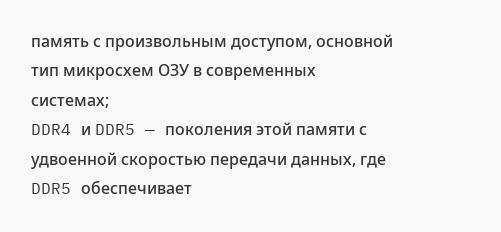память с произвольным доступом, основной тип микросхем ОЗУ в современных системах;
DDR4 и DDR5 — поколения этой памяти с удвоенной скоростью передачи данных, где DDR5 обеспечивает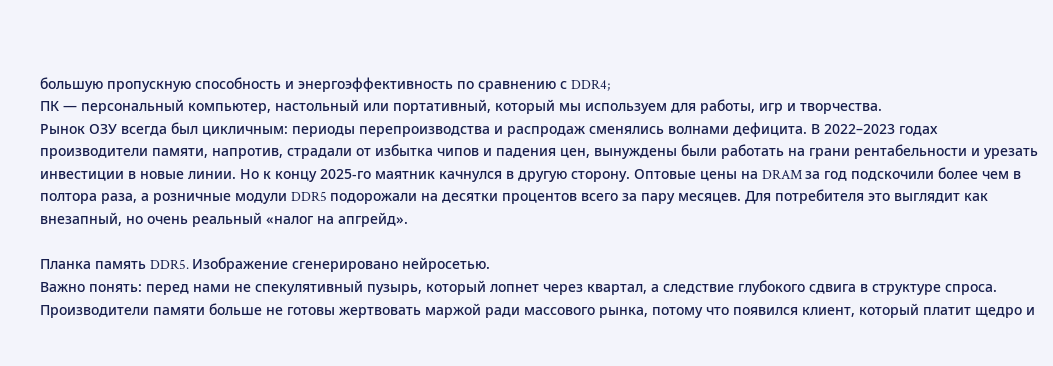большую пропускную способность и энергоэффективность по сравнению с DDR4;
ПК — персональный компьютер, настольный или портативный, который мы используем для работы, игр и творчества.
Рынок ОЗУ всегда был цикличным: периоды перепроизводства и распродаж сменялись волнами дефицита. В 2022–2023 годах производители памяти, напротив, страдали от избытка чипов и падения цен, вынуждены были работать на грани рентабельности и урезать инвестиции в новые линии. Но к концу 2025-го маятник качнулся в другую сторону. Оптовые цены на DRAM за год подскочили более чем в полтора раза, а розничные модули DDR5 подорожали на десятки процентов всего за пару месяцев. Для потребителя это выглядит как внезапный, но очень реальный «налог на апгрейд».

Планка память DDR5. Изображение сгенерировано нейросетью.
Важно понять: перед нами не спекулятивный пузырь, который лопнет через квартал, а следствие глубокого сдвига в структуре спроса. Производители памяти больше не готовы жертвовать маржой ради массового рынка, потому что появился клиент, который платит щедро и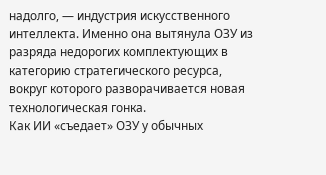надолго, — индустрия искусственного интеллекта. Именно она вытянула ОЗУ из разряда недорогих комплектующих в категорию стратегического ресурса, вокруг которого разворачивается новая технологическая гонка.
Как ИИ «съедает» ОЗУ у обычных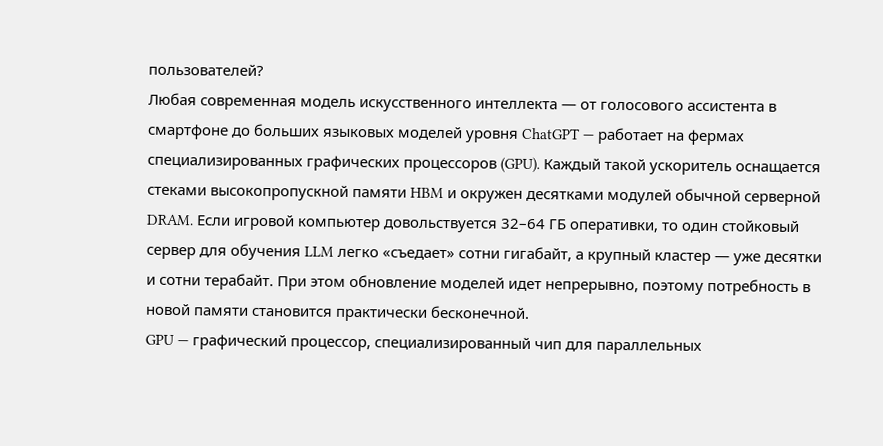пользователей?
Любая современная модель искусственного интеллекта — от голосового ассистента в смартфоне до больших языковых моделей уровня ChatGPT — работает на фермах специализированных графических процессоров (GPU). Каждый такой ускоритель оснащается стеками высокопропускной памяти HBM и окружен десятками модулей обычной серверной DRAM. Если игровой компьютер довольствуется 32–64 ГБ оперативки, то один стойковый сервер для обучения LLM легко «съедает» сотни гигабайт, а крупный кластер — уже десятки и сотни терабайт. При этом обновление моделей идет непрерывно, поэтому потребность в новой памяти становится практически бесконечной.
GPU — графический процессор, специализированный чип для параллельных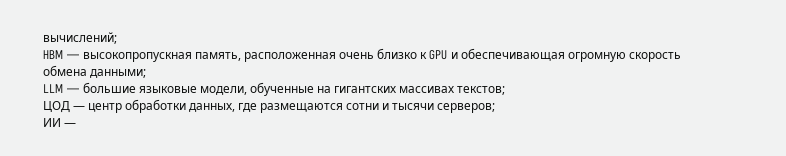вычислений;
HBM — высокопропускная память, расположенная очень близко к GPU и обеспечивающая огромную скорость обмена данными;
LLM — большие языковые модели, обученные на гигантских массивах текстов;
ЦОД — центр обработки данных, где размещаются сотни и тысячи серверов;
ИИ —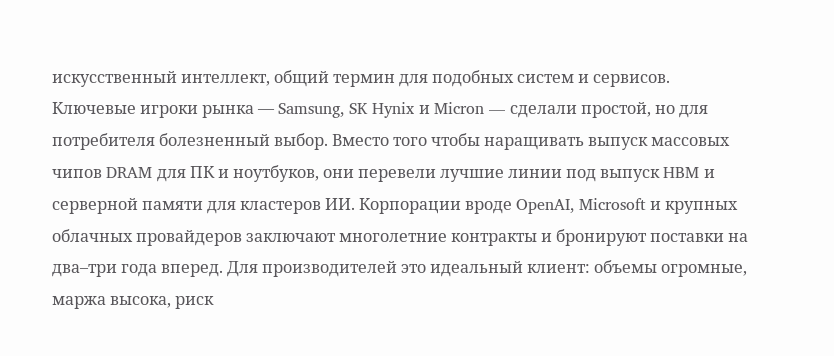искусственный интеллект, общий термин для подобных систем и сервисов.
Ключевые игроки рынка — Samsung, SK Hynix и Micron — сделали простой, но для потребителя болезненный выбор. Вместо того чтобы наращивать выпуск массовых чипов DRAM для ПК и ноутбуков, они перевели лучшие линии под выпуск HBM и серверной памяти для кластеров ИИ. Корпорации вроде OpenAI, Microsoft и крупных облачных провайдеров заключают многолетние контракты и бронируют поставки на два–три года вперед. Для производителей это идеальный клиент: объемы огромные, маржа высока, риск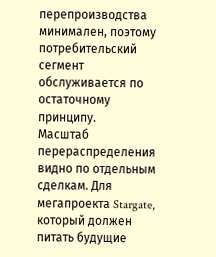перепроизводства минимален, поэтому потребительский сегмент обслуживается по остаточному принципу.
Масштаб перераспределения видно по отдельным сделкам. Для мегапроекта Stargate, который должен питать будущие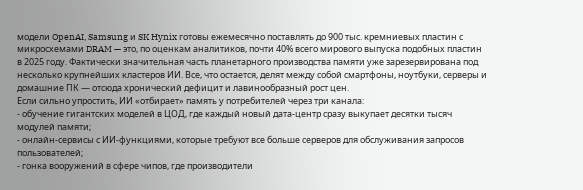модели OpenAI, Samsung и SK Hynix готовы ежемесячно поставлять до 900 тыс. кремниевых пластин с микросхемами DRAM — это, по оценкам аналитиков, почти 40% всего мирового выпуска подобных пластин в 2025 году. Фактически значительная часть планетарного производства памяти уже зарезервирована под несколько крупнейших кластеров ИИ. Все, что остается, делят между собой смартфоны, ноутбуки, серверы и домашние ПК — отсюда хронический дефицит и лавинообразный рост цен.
Если сильно упростить, ИИ «отбирает» память у потребителей через три канала:
- обучение гигантских моделей в ЦОД, где каждый новый дата-центр сразу выкупает десятки тысяч модулей памяти;
- онлайн-сервисы с ИИ-функциями, которые требуют все больше серверов для обслуживания запросов пользователей;
- гонка вооружений в сфере чипов, где производители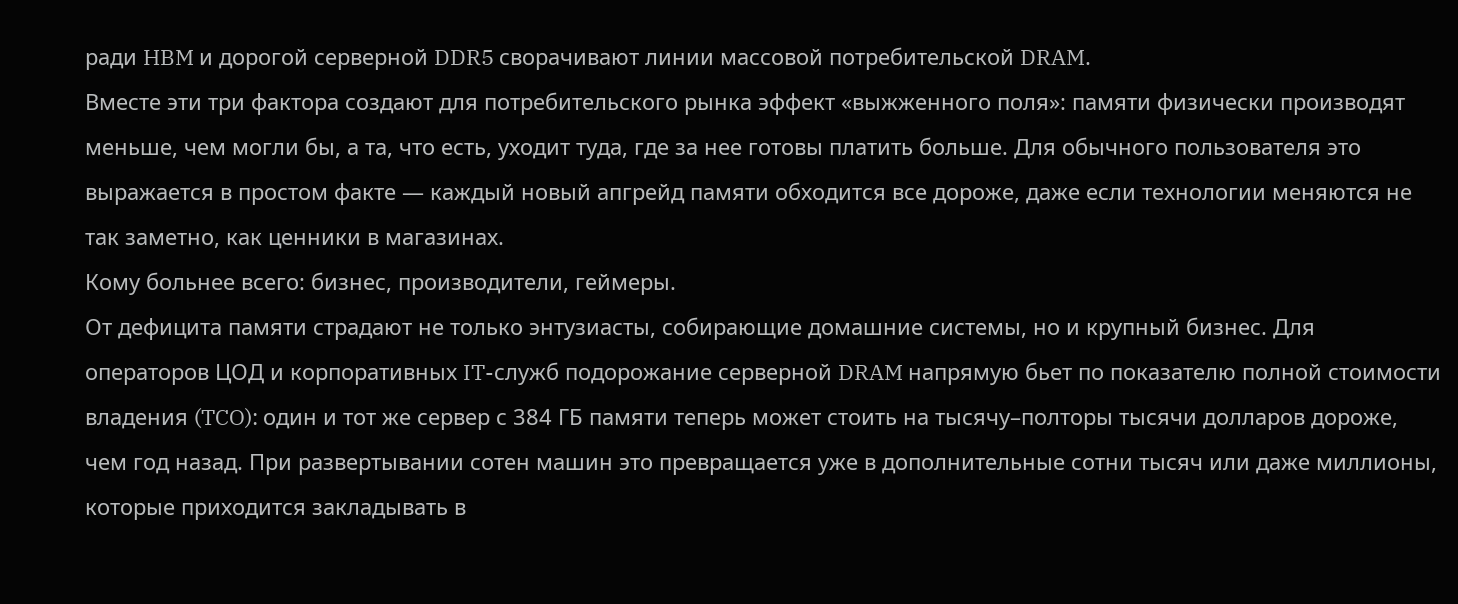ради HBM и дорогой серверной DDR5 сворачивают линии массовой потребительской DRAM.
Вместе эти три фактора создают для потребительского рынка эффект «выжженного поля»: памяти физически производят меньше, чем могли бы, а та, что есть, уходит туда, где за нее готовы платить больше. Для обычного пользователя это выражается в простом факте — каждый новый апгрейд памяти обходится все дороже, даже если технологии меняются не так заметно, как ценники в магазинах.
Кому больнее всего: бизнес, производители, геймеры.
От дефицита памяти страдают не только энтузиасты, собирающие домашние системы, но и крупный бизнес. Для операторов ЦОД и корпоративных IT-служб подорожание серверной DRAM напрямую бьет по показателю полной стоимости владения (TCO): один и тот же сервер с 384 ГБ памяти теперь может стоить на тысячу–полторы тысячи долларов дороже, чем год назад. При развертывании сотен машин это превращается уже в дополнительные сотни тысяч или даже миллионы, которые приходится закладывать в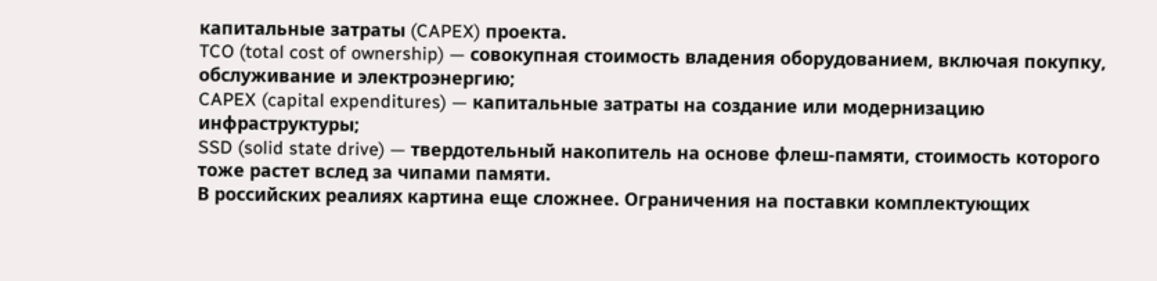капитальные затраты (CAPEX) проекта.
TCO (total cost of ownership) — совокупная стоимость владения оборудованием, включая покупку, обслуживание и электроэнергию;
CAPEX (capital expenditures) — капитальные затраты на создание или модернизацию инфраструктуры;
SSD (solid state drive) — твердотельный накопитель на основе флеш-памяти, стоимость которого тоже растет вслед за чипами памяти.
В российских реалиях картина еще сложнее. Ограничения на поставки комплектующих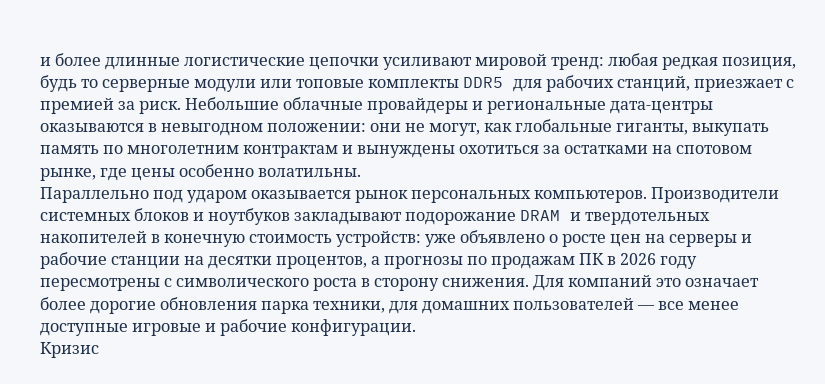и более длинные логистические цепочки усиливают мировой тренд: любая редкая позиция, будь то серверные модули или топовые комплекты DDR5 для рабочих станций, приезжает с премией за риск. Небольшие облачные провайдеры и региональные дата-центры оказываются в невыгодном положении: они не могут, как глобальные гиганты, выкупать память по многолетним контрактам и вынуждены охотиться за остатками на спотовом рынке, где цены особенно волатильны.
Параллельно под ударом оказывается рынок персональных компьютеров. Производители системных блоков и ноутбуков закладывают подорожание DRAM и твердотельных накопителей в конечную стоимость устройств: уже объявлено о росте цен на серверы и рабочие станции на десятки процентов, а прогнозы по продажам ПК в 2026 году пересмотрены с символического роста в сторону снижения. Для компаний это означает более дорогие обновления парка техники, для домашних пользователей — все менее доступные игровые и рабочие конфигурации.
Кризис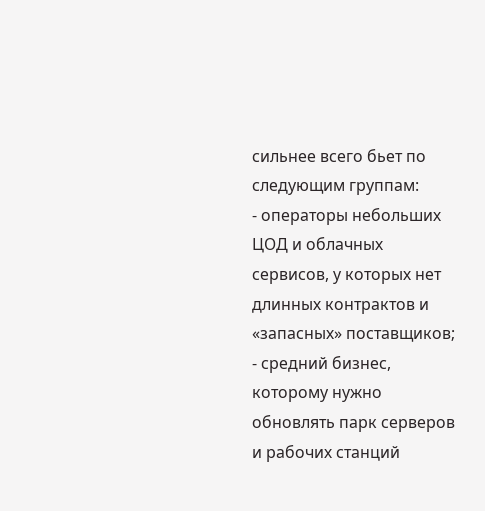сильнее всего бьет по следующим группам:
- операторы небольших ЦОД и облачных сервисов, у которых нет длинных контрактов и «запасных» поставщиков;
- средний бизнес, которому нужно обновлять парк серверов и рабочих станций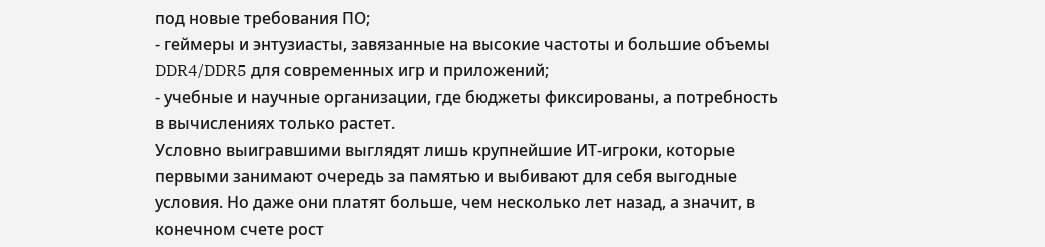под новые требования ПО;
- геймеры и энтузиасты, завязанные на высокие частоты и большие объемы DDR4/DDR5 для современных игр и приложений;
- учебные и научные организации, где бюджеты фиксированы, а потребность в вычислениях только растет.
Условно выигравшими выглядят лишь крупнейшие ИТ-игроки, которые первыми занимают очередь за памятью и выбивают для себя выгодные условия. Но даже они платят больше, чем несколько лет назад, а значит, в конечном счете рост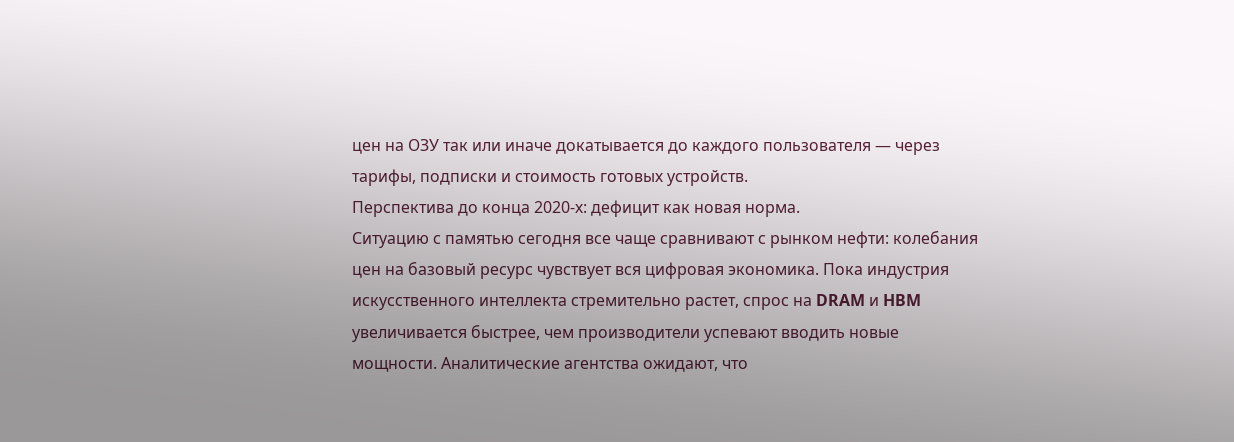цен на ОЗУ так или иначе докатывается до каждого пользователя — через тарифы, подписки и стоимость готовых устройств.
Перспектива до конца 2020-х: дефицит как новая норма.
Ситуацию с памятью сегодня все чаще сравнивают с рынком нефти: колебания цен на базовый ресурс чувствует вся цифровая экономика. Пока индустрия искусственного интеллекта стремительно растет, спрос на DRAM и HBM увеличивается быстрее, чем производители успевают вводить новые мощности. Аналитические агентства ожидают, что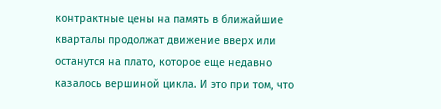контрактные цены на память в ближайшие кварталы продолжат движение вверх или останутся на плато, которое еще недавно казалось вершиной цикла. И это при том, что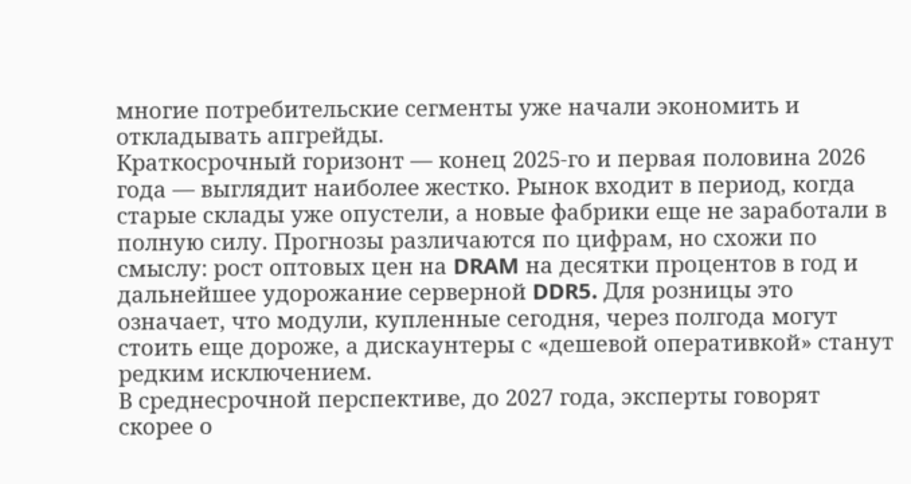многие потребительские сегменты уже начали экономить и откладывать апгрейды.
Краткосрочный горизонт — конец 2025-го и первая половина 2026 года — выглядит наиболее жестко. Рынок входит в период, когда старые склады уже опустели, а новые фабрики еще не заработали в полную силу. Прогнозы различаются по цифрам, но схожи по смыслу: рост оптовых цен на DRAM на десятки процентов в год и дальнейшее удорожание серверной DDR5. Для розницы это означает, что модули, купленные сегодня, через полгода могут стоить еще дороже, а дискаунтеры с «дешевой оперативкой» станут редким исключением.
В среднесрочной перспективе, до 2027 года, эксперты говорят скорее о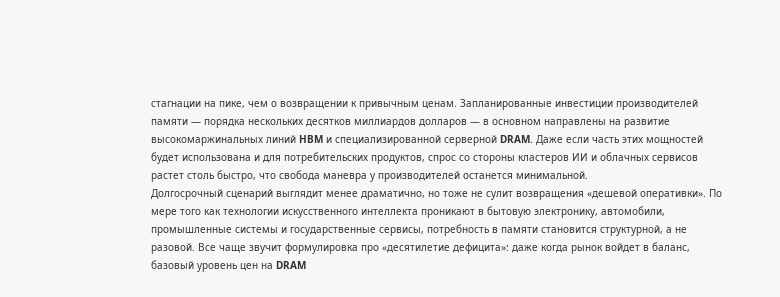стагнации на пике, чем о возвращении к привычным ценам. Запланированные инвестиции производителей памяти — порядка нескольких десятков миллиардов долларов — в основном направлены на развитие высокомаржинальных линий HBM и специализированной серверной DRAM. Даже если часть этих мощностей будет использована и для потребительских продуктов, спрос со стороны кластеров ИИ и облачных сервисов растет столь быстро, что свобода маневра у производителей останется минимальной.
Долгосрочный сценарий выглядит менее драматично, но тоже не сулит возвращения «дешевой оперативки». По мере того как технологии искусственного интеллекта проникают в бытовую электронику, автомобили, промышленные системы и государственные сервисы, потребность в памяти становится структурной, а не разовой. Все чаще звучит формулировка про «десятилетие дефицита»: даже когда рынок войдет в баланс, базовый уровень цен на DRAM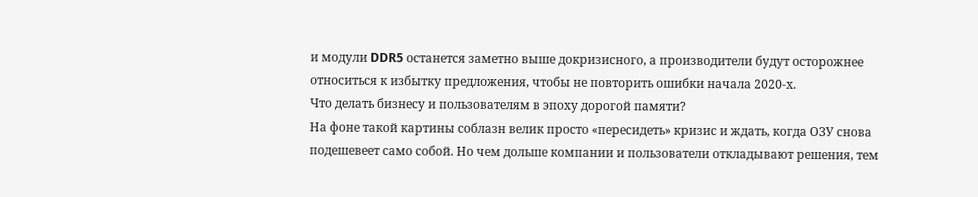и модули DDR5 останется заметно выше докризисного, а производители будут осторожнее относиться к избытку предложения, чтобы не повторить ошибки начала 2020-х.
Что делать бизнесу и пользователям в эпоху дорогой памяти?
На фоне такой картины соблазн велик просто «пересидеть» кризис и ждать, когда ОЗУ снова подешевеет само собой. Но чем дольше компании и пользователи откладывают решения, тем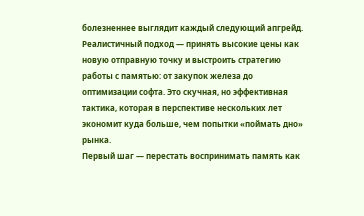болезненнее выглядит каждый следующий апгрейд. Реалистичный подход — принять высокие цены как новую отправную точку и выстроить стратегию работы с памятью: от закупок железа до оптимизации софта. Это скучная, но эффективная тактика, которая в перспективе нескольких лет экономит куда больше, чем попытки «поймать дно» рынка.
Первый шаг — перестать воспринимать память как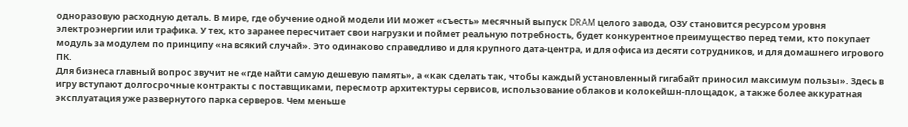одноразовую расходную деталь. В мире, где обучение одной модели ИИ может «съесть» месячный выпуск DRAM целого завода, ОЗУ становится ресурсом уровня электроэнергии или трафика. У тех, кто заранее пересчитает свои нагрузки и поймет реальную потребность, будет конкурентное преимущество перед теми, кто покупает модуль за модулем по принципу «на всякий случай». Это одинаково справедливо и для крупного дата-центра, и для офиса из десяти сотрудников, и для домашнего игрового ПК.
Для бизнеса главный вопрос звучит не «где найти самую дешевую память», а «как сделать так, чтобы каждый установленный гигабайт приносил максимум пользы». Здесь в игру вступают долгосрочные контракты с поставщиками, пересмотр архитектуры сервисов, использование облаков и колокейшн-площадок, а также более аккуратная эксплуатация уже развернутого парка серверов. Чем меньше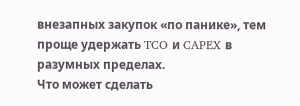внезапных закупок «по панике», тем проще удержать TCO и CAPEX в разумных пределах.
Что может сделать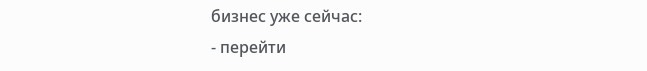бизнес уже сейчас:
- перейти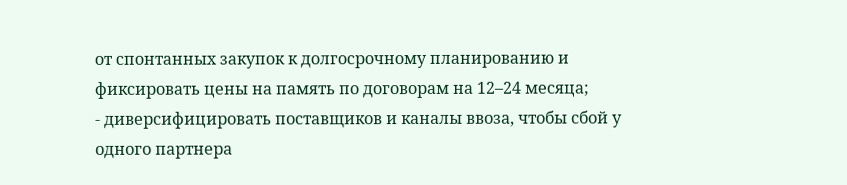от спонтанных закупок к долгосрочному планированию и фиксировать цены на память по договорам на 12–24 месяца;
- диверсифицировать поставщиков и каналы ввоза, чтобы сбой у одного партнера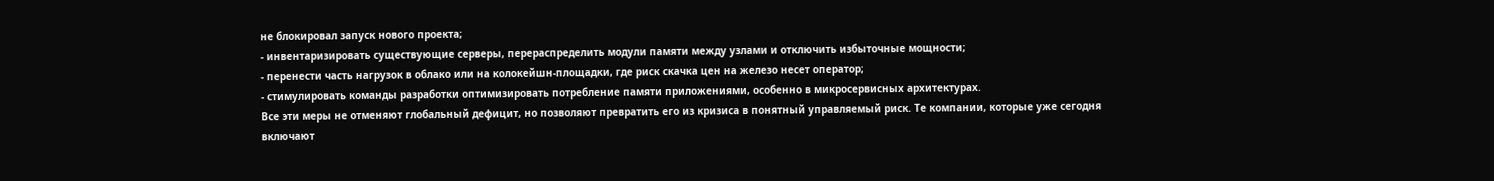не блокировал запуск нового проекта;
- инвентаризировать существующие серверы, перераспределить модули памяти между узлами и отключить избыточные мощности;
- перенести часть нагрузок в облако или на колокейшн-площадки, где риск скачка цен на железо несет оператор;
- стимулировать команды разработки оптимизировать потребление памяти приложениями, особенно в микросервисных архитектурах.
Все эти меры не отменяют глобальный дефицит, но позволяют превратить его из кризиса в понятный управляемый риск. Те компании, которые уже сегодня включают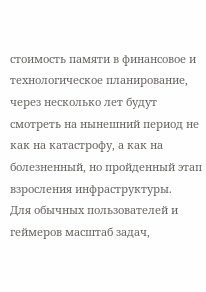стоимость памяти в финансовое и технологическое планирование, через несколько лет будут смотреть на нынешний период не как на катастрофу, а как на болезненный, но пройденный этап взросления инфраструктуры.
Для обычных пользователей и геймеров масштаб задач,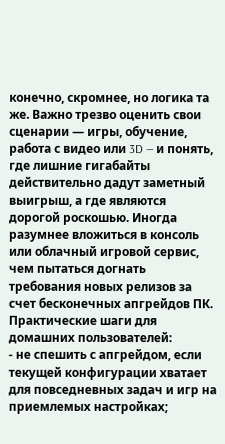конечно, скромнее, но логика та же. Важно трезво оценить свои сценарии — игры, обучение, работа с видео или 3D — и понять, где лишние гигабайты действительно дадут заметный выигрыш, а где являются дорогой роскошью. Иногда разумнее вложиться в консоль или облачный игровой сервис, чем пытаться догнать требования новых релизов за счет бесконечных апгрейдов ПК.
Практические шаги для домашних пользователей:
- не спешить с апгрейдом, если текущей конфигурации хватает для повседневных задач и игр на приемлемых настройках;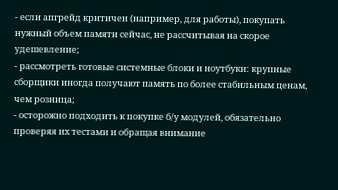- если апгрейд критичен (например, для работы), покупать нужный объем памяти сейчас, не рассчитывая на скорое удешевление;
- рассмотреть готовые системные блоки и ноутбуки: крупные сборщики иногда получают память по более стабильным ценам, чем розница;
- осторожно подходить к покупке б/у модулей, обязательно проверяя их тестами и обращая внимание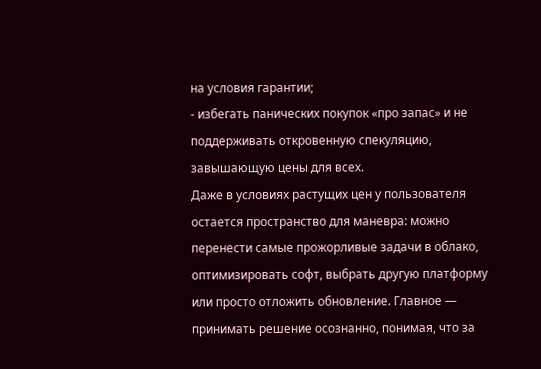на условия гарантии;
- избегать панических покупок «про запас» и не поддерживать откровенную спекуляцию, завышающую цены для всех.
Даже в условиях растущих цен у пользователя остается пространство для маневра: можно перенести самые прожорливые задачи в облако, оптимизировать софт, выбрать другую платформу или просто отложить обновление. Главное — принимать решение осознанно, понимая, что за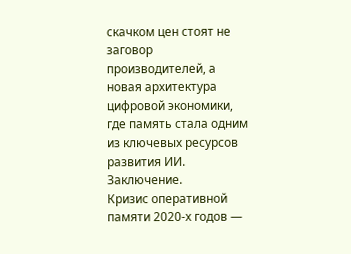скачком цен стоят не заговор производителей, а новая архитектура цифровой экономики, где память стала одним из ключевых ресурсов развития ИИ.
Заключение.
Кризис оперативной памяти 2020-х годов —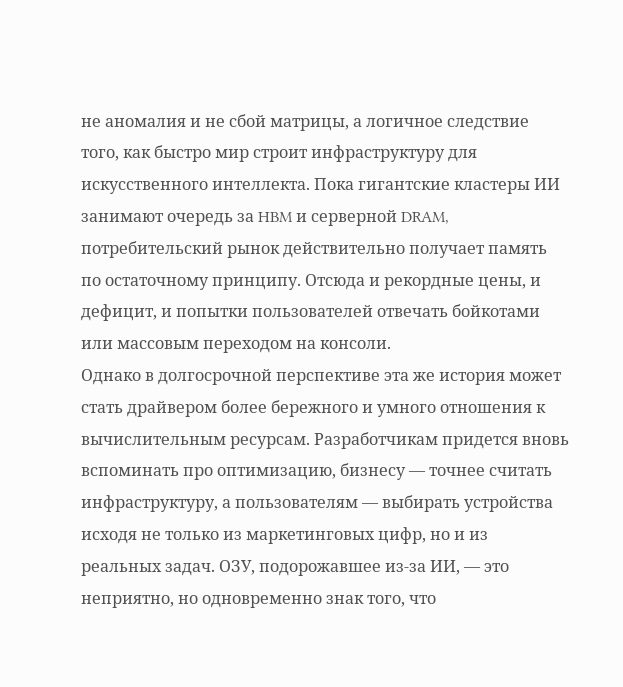не аномалия и не сбой матрицы, а логичное следствие того, как быстро мир строит инфраструктуру для искусственного интеллекта. Пока гигантские кластеры ИИ занимают очередь за HBM и серверной DRAM, потребительский рынок действительно получает память по остаточному принципу. Отсюда и рекордные цены, и дефицит, и попытки пользователей отвечать бойкотами или массовым переходом на консоли.
Однако в долгосрочной перспективе эта же история может стать драйвером более бережного и умного отношения к вычислительным ресурсам. Разработчикам придется вновь вспоминать про оптимизацию, бизнесу — точнее считать инфраструктуру, а пользователям — выбирать устройства исходя не только из маркетинговых цифр, но и из реальных задач. ОЗУ, подорожавшее из-за ИИ, — это неприятно, но одновременно знак того, что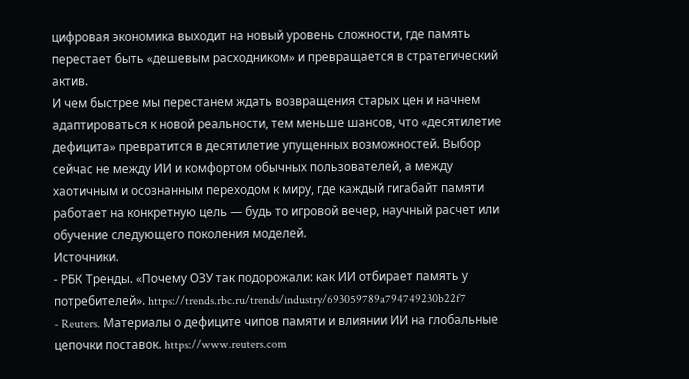цифровая экономика выходит на новый уровень сложности, где память перестает быть «дешевым расходником» и превращается в стратегический актив.
И чем быстрее мы перестанем ждать возвращения старых цен и начнем адаптироваться к новой реальности, тем меньше шансов, что «десятилетие дефицита» превратится в десятилетие упущенных возможностей. Выбор сейчас не между ИИ и комфортом обычных пользователей, а между хаотичным и осознанным переходом к миру, где каждый гигабайт памяти работает на конкретную цель — будь то игровой вечер, научный расчет или обучение следующего поколения моделей.
Источники.
- РБК Тренды. «Почему ОЗУ так подорожали: как ИИ отбирает память у потребителей». https://trends.rbc.ru/trends/industry/693059789a794749230b22f7
- Reuters. Материалы о дефиците чипов памяти и влиянии ИИ на глобальные цепочки поставок. https://www.reuters.com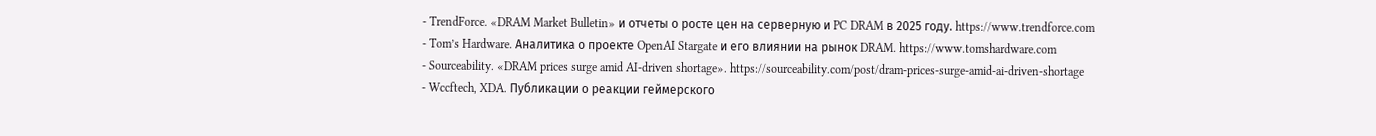- TrendForce. «DRAM Market Bulletin» и отчеты о росте цен на серверную и PC DRAM в 2025 году. https://www.trendforce.com
- Tom’s Hardware. Аналитика о проекте OpenAI Stargate и его влиянии на рынок DRAM. https://www.tomshardware.com
- Sourceability. «DRAM prices surge amid AI-driven shortage». https://sourceability.com/post/dram-prices-surge-amid-ai-driven-shortage
- Wccftech, XDA. Публикации о реакции геймерского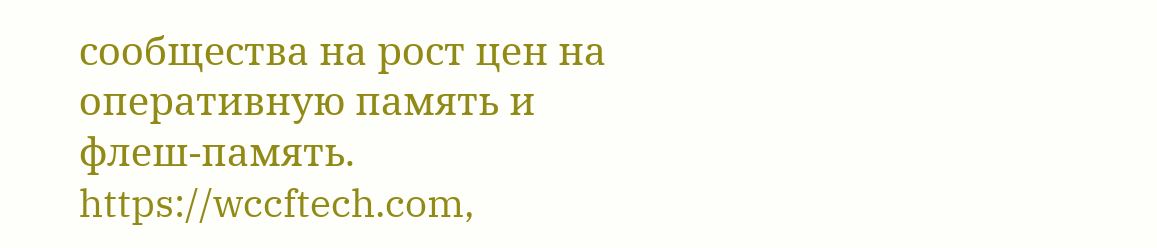сообщества на рост цен на оперативную память и флеш-память. https://wccftech.com,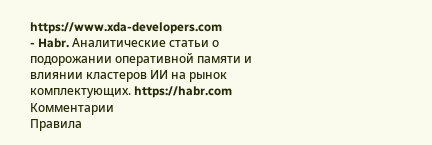https://www.xda-developers.com
- Habr. Аналитические статьи о подорожании оперативной памяти и влиянии кластеров ИИ на рынок комплектующих. https://habr.com
Комментарии
Правила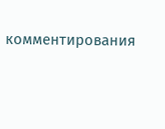комментирования